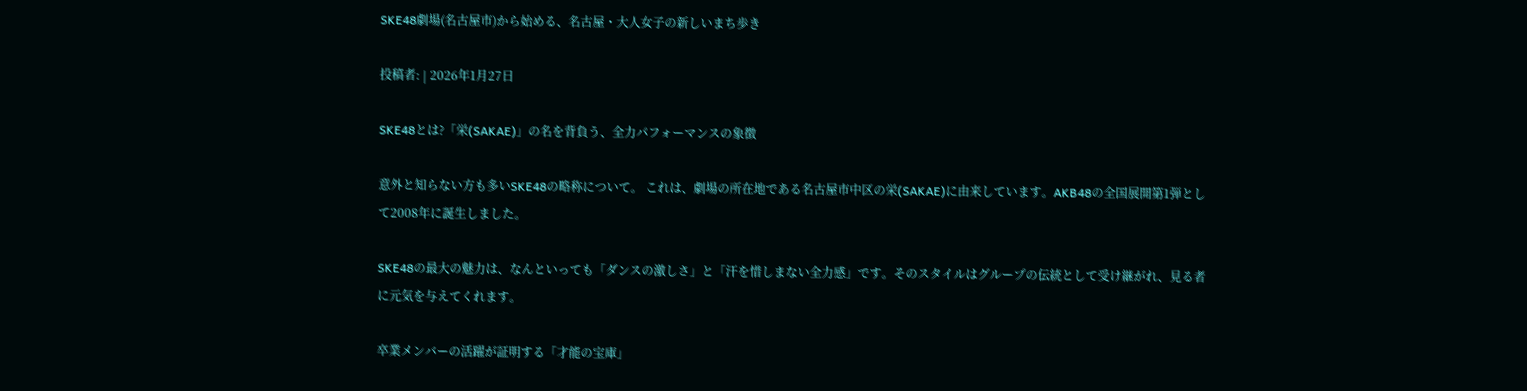SKE48劇場(名古屋市)から始める、名古屋・大人女子の新しいまち歩き

投稿者: | 2026年1月27日

SKE48とは?「栄(SAKAE)」の名を背負う、全力パフォーマンスの象徴

意外と知らない方も多いSKE48の略称について。 これは、劇場の所在地である名古屋市中区の栄(SAKAE)に由来しています。AKB48の全国展開第1弾として2008年に誕生しました。

SKE48の最大の魅力は、なんといっても「ダンスの激しさ」と「汗を惜しまない全力感」です。そのスタイルはグループの伝統として受け継がれ、見る者に元気を与えてくれます。

卒業メンバーの活躍が証明する「才能の宝庫」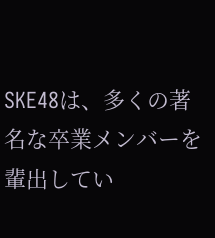SKE48は、多くの著名な卒業メンバーを輩出してい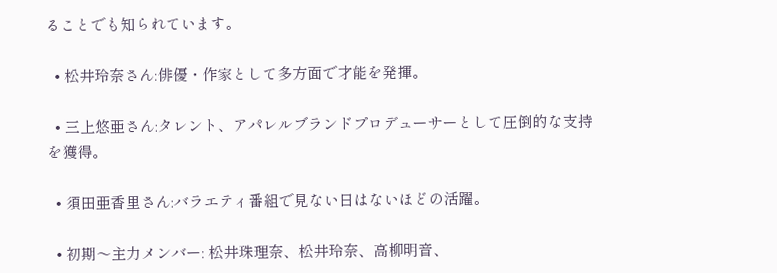ることでも知られています。

  • 松井玲奈さん:俳優・作家として多方面で才能を発揮。

  • 三上悠亜さん:タレント、アパレルブランドプロデューサーとして圧倒的な支持を獲得。

  • 須田亜香里さん:バラエティ番組で見ない日はないほどの活躍。

  • 初期〜主力メンバー: 松井珠理奈、松井玲奈、高柳明音、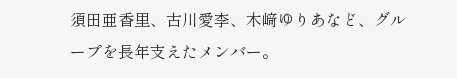須田亜香里、古川愛李、木﨑ゆりあなど、グループを長年支えたメンバー。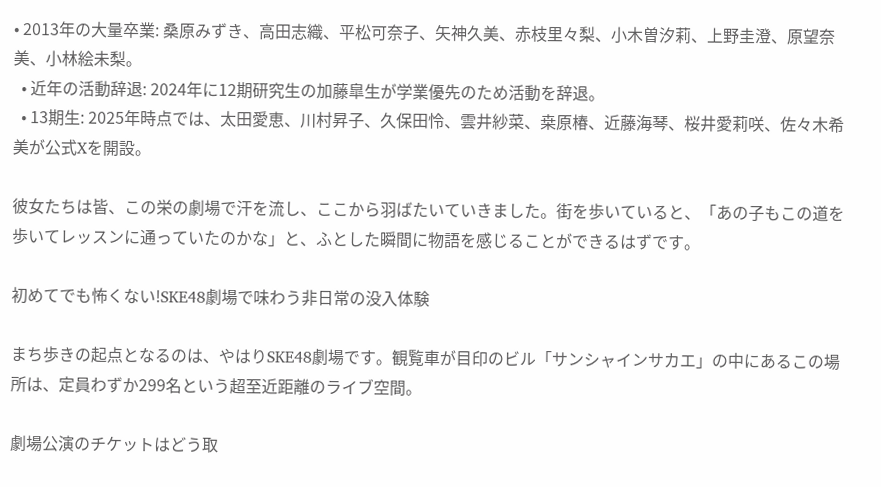• 2013年の大量卒業: 桑原みずき、高田志織、平松可奈子、矢神久美、赤枝里々梨、小木曽汐莉、上野圭澄、原望奈美、小林絵未梨。
  • 近年の活動辞退: 2024年に12期研究生の加藤皐生が学業優先のため活動を辞退。
  • 13期生: 2025年時点では、太田愛恵、川村昇子、久保田怜、雲井紗菜、桒原椿、近藤海琴、桜井愛莉咲、佐々木希美が公式Xを開設。

彼女たちは皆、この栄の劇場で汗を流し、ここから羽ばたいていきました。街を歩いていると、「あの子もこの道を歩いてレッスンに通っていたのかな」と、ふとした瞬間に物語を感じることができるはずです。

初めてでも怖くない!SKE48劇場で味わう非日常の没入体験

まち歩きの起点となるのは、やはりSKE48劇場です。観覧車が目印のビル「サンシャインサカエ」の中にあるこの場所は、定員わずか299名という超至近距離のライブ空間。

劇場公演のチケットはどう取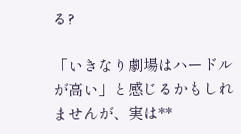る?

「いきなり劇場はハードルが高い」と感じるかもしれませんが、実は**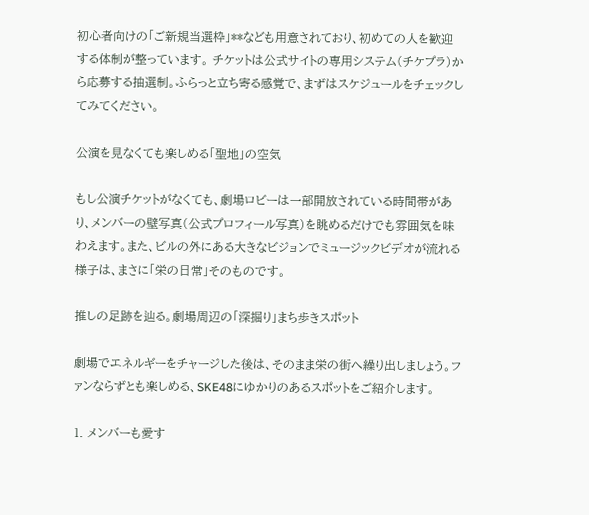初心者向けの「ご新規当選枠」**なども用意されており、初めての人を歓迎する体制が整っています。 チケットは公式サイトの専用システム(チケプラ)から応募する抽選制。ふらっと立ち寄る感覚で、まずはスケジュールをチェックしてみてください。

公演を見なくても楽しめる「聖地」の空気

もし公演チケットがなくても、劇場ロビーは一部開放されている時間帯があり、メンバーの壁写真(公式プロフィール写真)を眺めるだけでも雰囲気を味わえます。また、ビルの外にある大きなビジョンでミュージックビデオが流れる様子は、まさに「栄の日常」そのものです。

推しの足跡を辿る。劇場周辺の「深掘り」まち歩きスポット

劇場でエネルギーをチャージした後は、そのまま栄の街へ繰り出しましょう。ファンならずとも楽しめる、SKE48にゆかりのあるスポットをご紹介します。

1. メンバーも愛す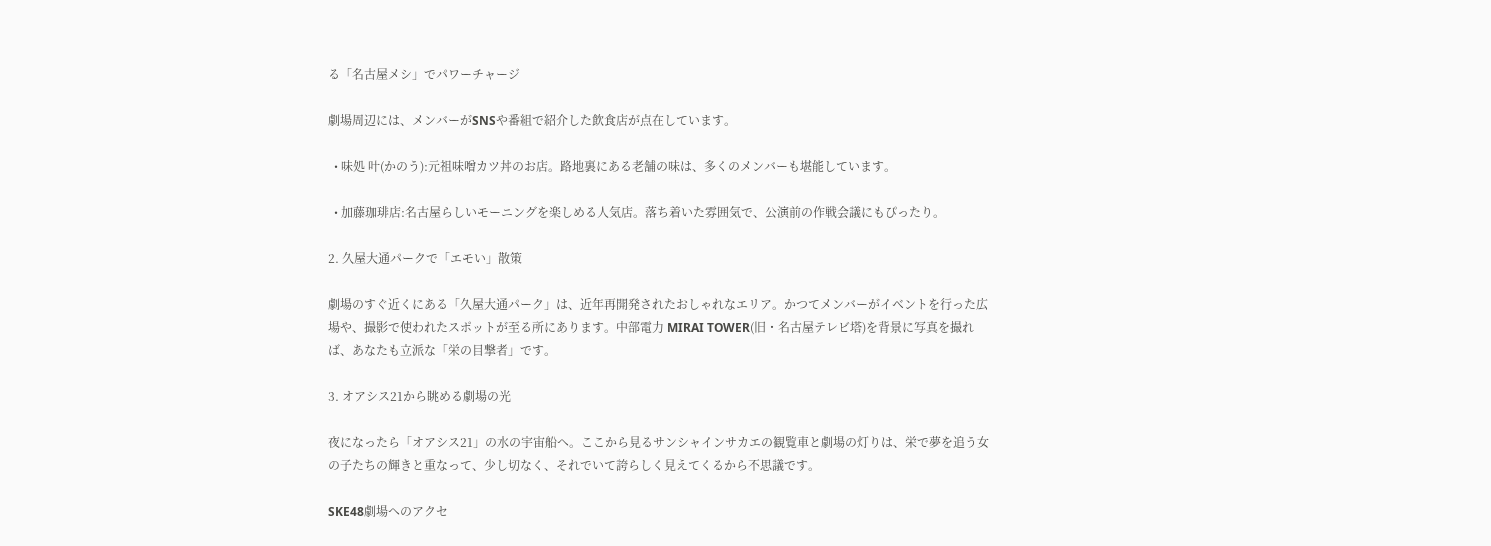る「名古屋メシ」でパワーチャージ

劇場周辺には、メンバーがSNSや番組で紹介した飲食店が点在しています。

  • 味処 叶(かのう):元祖味噌カツ丼のお店。路地裏にある老舗の味は、多くのメンバーも堪能しています。

  • 加藤珈琲店:名古屋らしいモーニングを楽しめる人気店。落ち着いた雰囲気で、公演前の作戦会議にもぴったり。

2. 久屋大通パークで「エモい」散策

劇場のすぐ近くにある「久屋大通パーク」は、近年再開発されたおしゃれなエリア。かつてメンバーがイベントを行った広場や、撮影で使われたスポットが至る所にあります。中部電力 MIRAI TOWER(旧・名古屋テレビ塔)を背景に写真を撮れば、あなたも立派な「栄の目撃者」です。

3. オアシス21から眺める劇場の光

夜になったら「オアシス21」の水の宇宙船へ。ここから見るサンシャインサカエの観覧車と劇場の灯りは、栄で夢を追う女の子たちの輝きと重なって、少し切なく、それでいて誇らしく見えてくるから不思議です。

SKE48劇場へのアクセ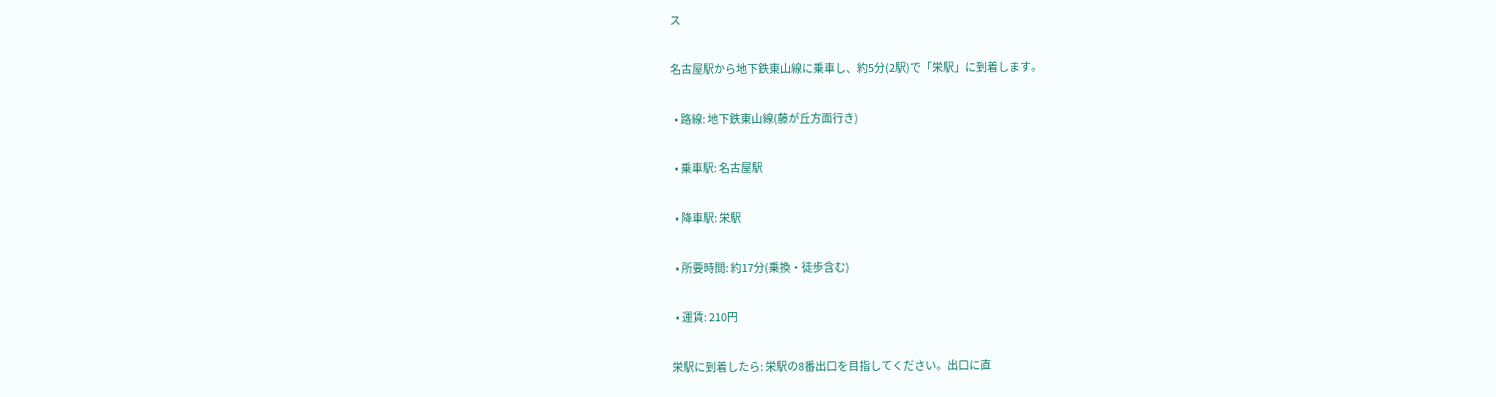ス

名古屋駅から地下鉄東山線に乗車し、約5分(2駅)で「栄駅」に到着します。

  • 路線: 地下鉄東山線(藤が丘方面行き)

  • 乗車駅: 名古屋駅

  • 降車駅: 栄駅

  • 所要時間: 約17分(乗換・徒歩含む)

  • 運賃: 210円

栄駅に到着したら: 栄駅の8番出口を目指してください。出口に直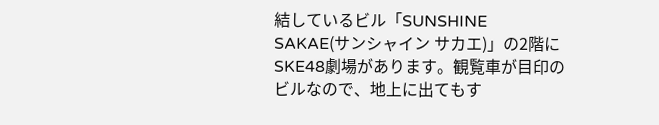結しているビル「SUNSHINE SAKAE(サンシャイン サカエ)」の2階にSKE48劇場があります。観覧車が目印のビルなので、地上に出てもす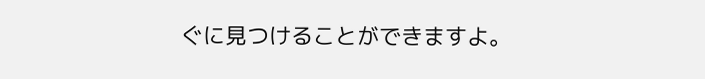ぐに見つけることができますよ。